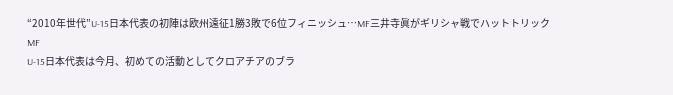“2010年世代”U-15日本代表の初陣は欧州遠征1勝3敗で6位フィニッシュ…MF三井寺眞がギリシャ戦でハットトリック
MF
U-15日本代表は今月、初めての活動としてクロアチアのブラ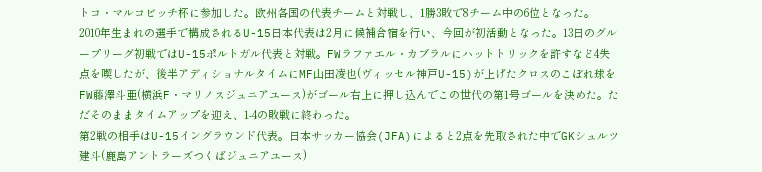トコ・マルコビッチ杯に参加した。欧州各国の代表チームと対戦し、1勝3敗で8チーム中の6位となった。
2010年生まれの選手で構成されるU-15日本代表は2月に候補合宿を行い、今回が初活動となった。13日のグループリーグ初戦ではU-15ポルトガル代表と対戦。FWラファエル・カブラルにハットトリックを許すなど4失点を喫したが、後半アディショナルタイムにMF山田凌也(ヴィッセル神戸U-15)が上げたクロスのこぼれ球をFW藤澤斗亜(横浜F・マリノスジュニアユース)がゴール右上に押し込んでこの世代の第1号ゴールを決めた。ただそのままタイムアップを迎え、1-4の敗戦に終わった。
第2戦の相手はU-15イングラウンド代表。日本サッカー協会(JFA)によると2点を先取された中でGKシュルツ建斗(鹿島アントラーズつくばジュニアユース)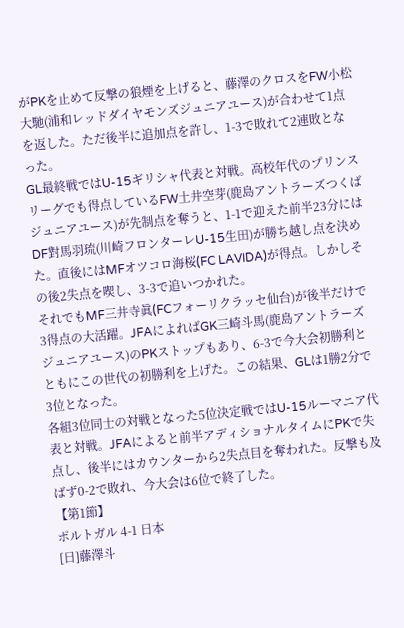がPKを止めて反撃の狼煙を上げると、藤澤のクロスをFW小松大馳(浦和レッドダイヤモンズジュニアユース)が合わせて1点を返した。ただ後半に追加点を許し、1-3で敗れて2連敗となった。
GL最終戦ではU-15ギリシャ代表と対戦。高校年代のプリンスリーグでも得点しているFW土井空芽(鹿島アントラーズつくばジュニアユース)が先制点を奪うと、1-1で迎えた前半23分にはDF對馬羽琉(川崎フロンターレU-15生田)が勝ち越し点を決めた。直後にはMFオツコロ海桜(FC LAVIDA)が得点。しかしその後2失点を喫し、3-3で追いつかれた。
それでもMF三井寺眞(FCフォーリクラッセ仙台)が後半だけで3得点の大活躍。JFAによればGK三崎斗馬(鹿島アントラーズジュニアユース)のPKストップもあり、6-3で今大会初勝利とともにこの世代の初勝利を上げた。この結果、GLは1勝2分で3位となった。
各組3位同士の対戦となった5位決定戦ではU-15ルーマニア代表と対戦。JFAによると前半アディショナルタイムにPKで失点し、後半にはカウンターから2失点目を奪われた。反撃も及ばず0-2で敗れ、今大会は6位で終了した。
【第1節】
ポルトガル 4-1 日本
[日]藤澤斗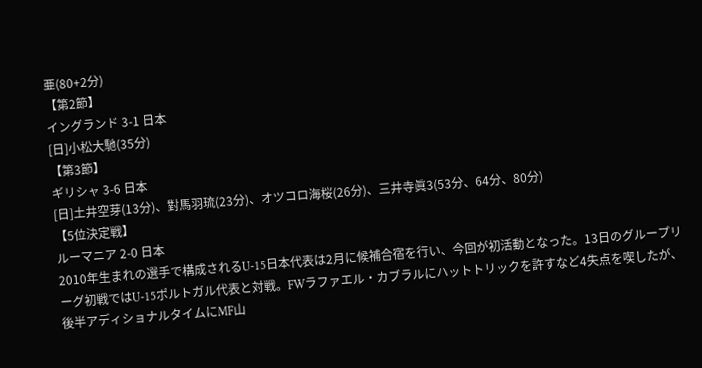亜(80+2分)
【第2節】
イングランド 3-1 日本
[日]小松大馳(35分)
【第3節】
ギリシャ 3-6 日本
[日]土井空芽(13分)、對馬羽琉(23分)、オツコロ海桜(26分)、三井寺眞3(53分、64分、80分)
【5位決定戦】
ルーマニア 2-0 日本
2010年生まれの選手で構成されるU-15日本代表は2月に候補合宿を行い、今回が初活動となった。13日のグループリーグ初戦ではU-15ポルトガル代表と対戦。FWラファエル・カブラルにハットトリックを許すなど4失点を喫したが、後半アディショナルタイムにMF山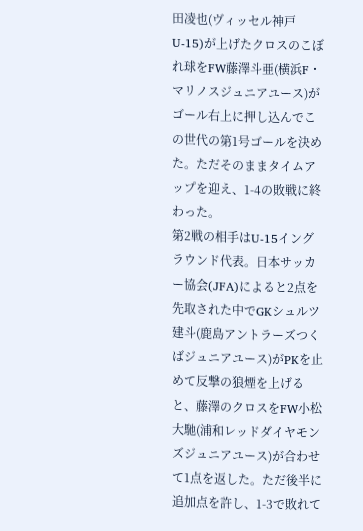田凌也(ヴィッセル神戸U-15)が上げたクロスのこぼれ球をFW藤澤斗亜(横浜F・マリノスジュニアユース)がゴール右上に押し込んでこの世代の第1号ゴールを決めた。ただそのままタイムアップを迎え、1-4の敗戦に終わった。
第2戦の相手はU-15イングラウンド代表。日本サッカー協会(JFA)によると2点を先取された中でGKシュルツ建斗(鹿島アントラーズつくばジュニアユース)がPKを止めて反撃の狼煙を上げると、藤澤のクロスをFW小松大馳(浦和レッドダイヤモンズジュニアユース)が合わせて1点を返した。ただ後半に追加点を許し、1-3で敗れて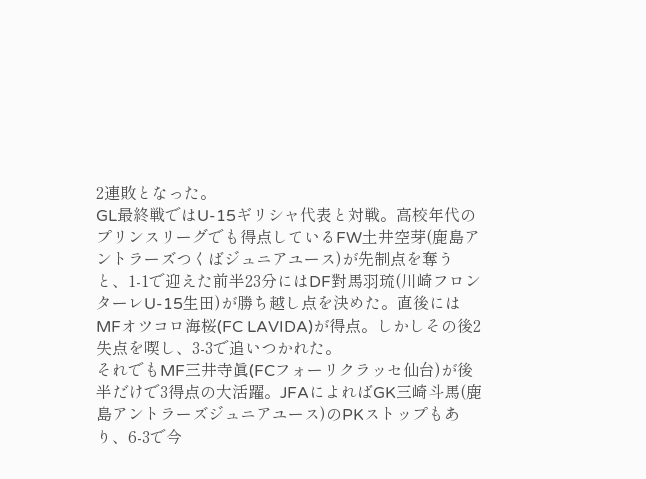2連敗となった。
GL最終戦ではU-15ギリシャ代表と対戦。高校年代のプリンスリーグでも得点しているFW土井空芽(鹿島アントラーズつくばジュニアユース)が先制点を奪うと、1-1で迎えた前半23分にはDF對馬羽琉(川崎フロンターレU-15生田)が勝ち越し点を決めた。直後にはMFオツコロ海桜(FC LAVIDA)が得点。しかしその後2失点を喫し、3-3で追いつかれた。
それでもMF三井寺眞(FCフォーリクラッセ仙台)が後半だけで3得点の大活躍。JFAによればGK三崎斗馬(鹿島アントラーズジュニアユース)のPKストップもあり、6-3で今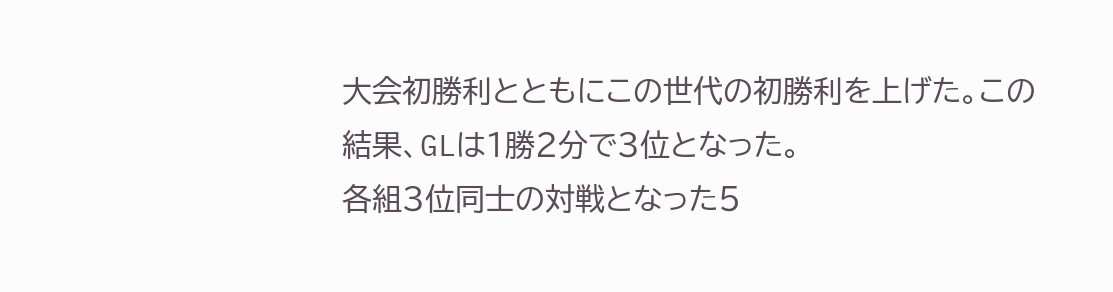大会初勝利とともにこの世代の初勝利を上げた。この結果、GLは1勝2分で3位となった。
各組3位同士の対戦となった5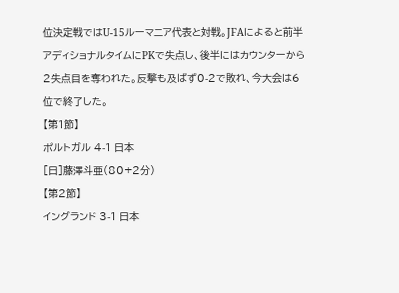位決定戦ではU-15ルーマニア代表と対戦。JFAによると前半アディショナルタイムにPKで失点し、後半にはカウンターから2失点目を奪われた。反撃も及ばず0-2で敗れ、今大会は6位で終了した。
【第1節】
ポルトガル 4-1 日本
[日]藤澤斗亜(80+2分)
【第2節】
イングランド 3-1 日本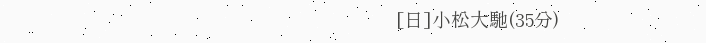[日]小松大馳(35分)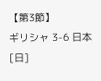【第3節】
ギリシャ 3-6 日本
[日]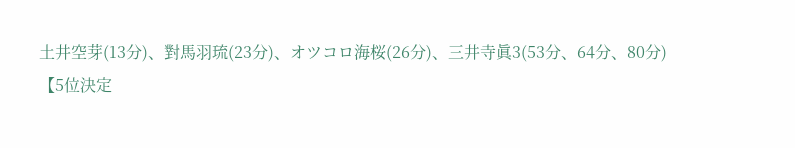土井空芽(13分)、對馬羽琉(23分)、オツコロ海桜(26分)、三井寺眞3(53分、64分、80分)
【5位決定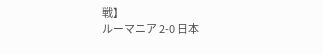戦】
ルーマニア 2-0 日本